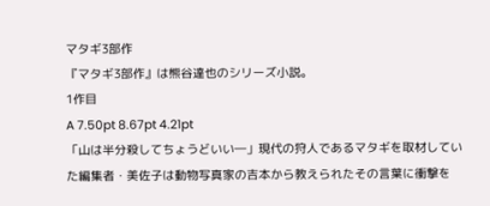マタギ3部作
『マタギ3部作』は熊谷達也のシリーズ小説。
1作目
A 7.50pt 8.67pt 4.21pt
「山は半分殺してちょうどいい―」現代の狩人であるマタギを取材していた編集者・美佐子は動物写真家の吉本から教えられたその言葉に衝撃を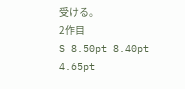受ける。
2作目
S 8.50pt 8.40pt 4.65pt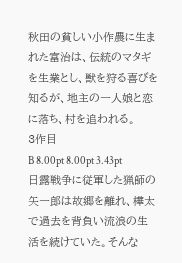秋田の貧しい小作農に生まれた富治は、伝統のマタギを生業とし、獣を狩る喜びを知るが、地主の一人娘と恋に落ち、村を追われる。
3作目
B 8.00pt 8.00pt 3.43pt
日露戦争に従軍した猟師の矢一郎は故郷を離れ、樺太で過去を背負い流浪の生活を続けていた。そんな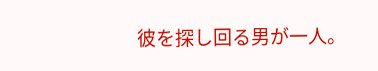彼を探し回る男が一人。